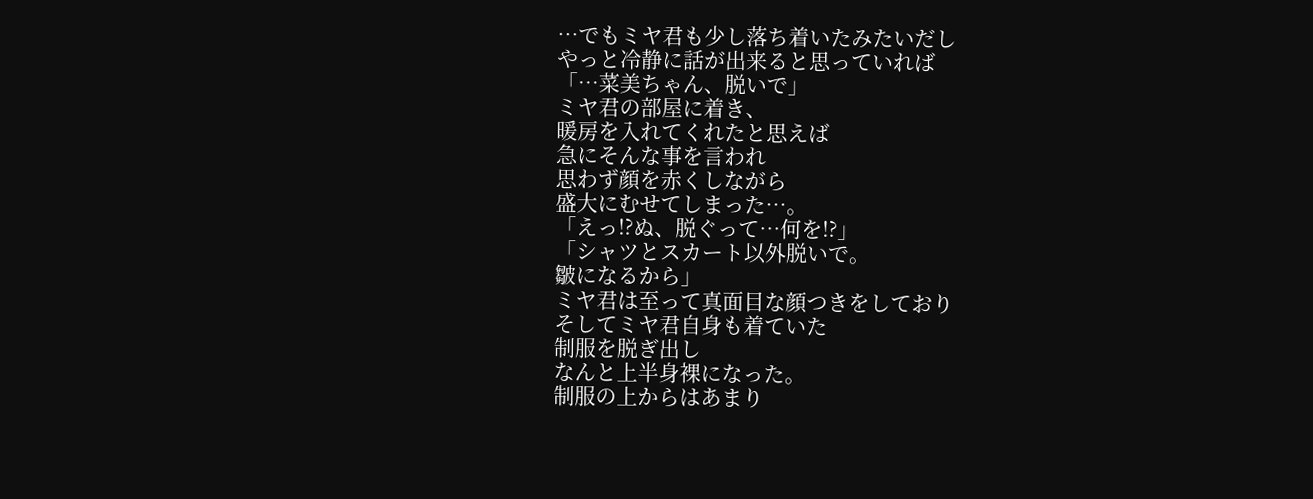…でもミヤ君も少し落ち着いたみたいだし
やっと冷静に話が出来ると思っていれば
「…菜美ちゃん、脱いで」
ミヤ君の部屋に着き、
暖房を入れてくれたと思えば
急にそんな事を言われ
思わず顔を赤くしながら
盛大にむせてしまった…。
「えっ!?ぬ、脱ぐって…何を!?」
「シャツとスカート以外脱いで。
皺になるから」
ミヤ君は至って真面目な顔つきをしており
そしてミヤ君自身も着ていた
制服を脱ぎ出し
なんと上半身裸になった。
制服の上からはあまり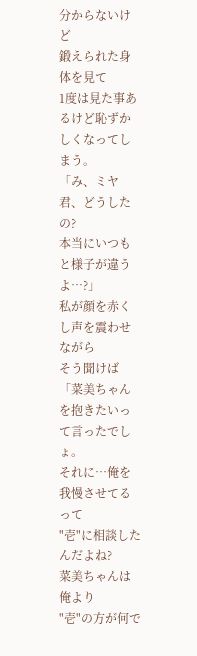分からないけど
鍛えられた身体を見て
1度は見た事あるけど恥ずかしくなってしまう。
「み、ミヤ君、どうしたの?
本当にいつもと様子が違うよ…?」
私が顔を赤くし声を震わせながら
そう聞けば
「菜美ちゃんを抱きたいって言ったでしょ。
それに…俺を我慢させてるって
"壱"に相談したんだよね?
菜美ちゃんは俺より
"壱"の方が何で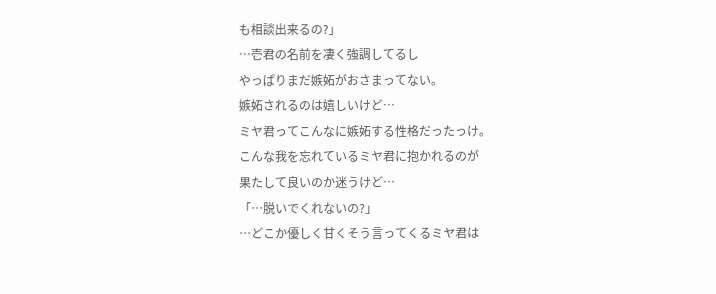も相談出来るの?」
…壱君の名前を凄く強調してるし
やっぱりまだ嫉妬がおさまってない。
嫉妬されるのは嬉しいけど…
ミヤ君ってこんなに嫉妬する性格だったっけ。
こんな我を忘れているミヤ君に抱かれるのが
果たして良いのか迷うけど…
「…脱いでくれないの?」
…どこか優しく甘くそう言ってくるミヤ君は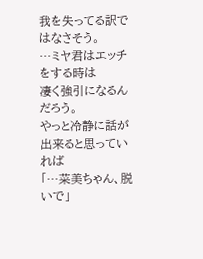我を失ってる訳ではなさそう。
…ミヤ君はエッチをする時は
凄く強引になるんだろう。
やっと冷静に話が出来ると思っていれば
「…菜美ちゃん、脱いで」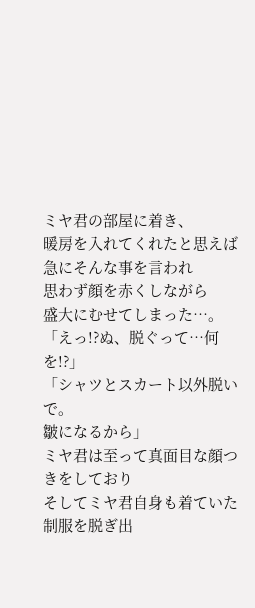ミヤ君の部屋に着き、
暖房を入れてくれたと思えば
急にそんな事を言われ
思わず顔を赤くしながら
盛大にむせてしまった…。
「えっ!?ぬ、脱ぐって…何を!?」
「シャツとスカート以外脱いで。
皺になるから」
ミヤ君は至って真面目な顔つきをしており
そしてミヤ君自身も着ていた
制服を脱ぎ出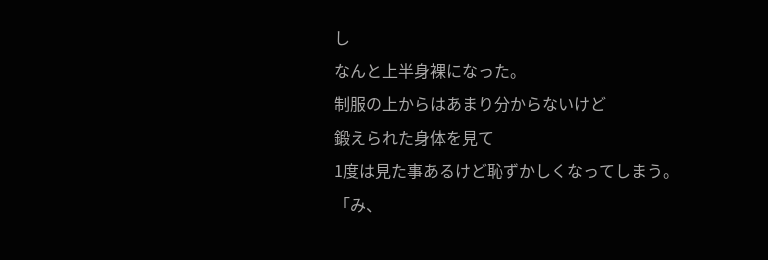し
なんと上半身裸になった。
制服の上からはあまり分からないけど
鍛えられた身体を見て
1度は見た事あるけど恥ずかしくなってしまう。
「み、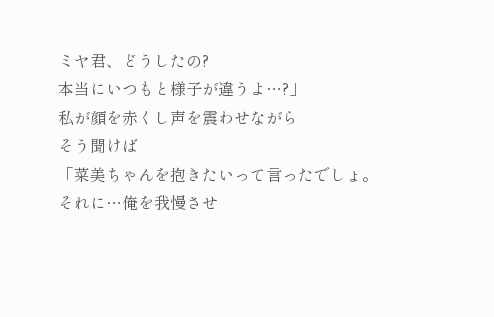ミヤ君、どうしたの?
本当にいつもと様子が違うよ…?」
私が顔を赤くし声を震わせながら
そう聞けば
「菜美ちゃんを抱きたいって言ったでしょ。
それに…俺を我慢させ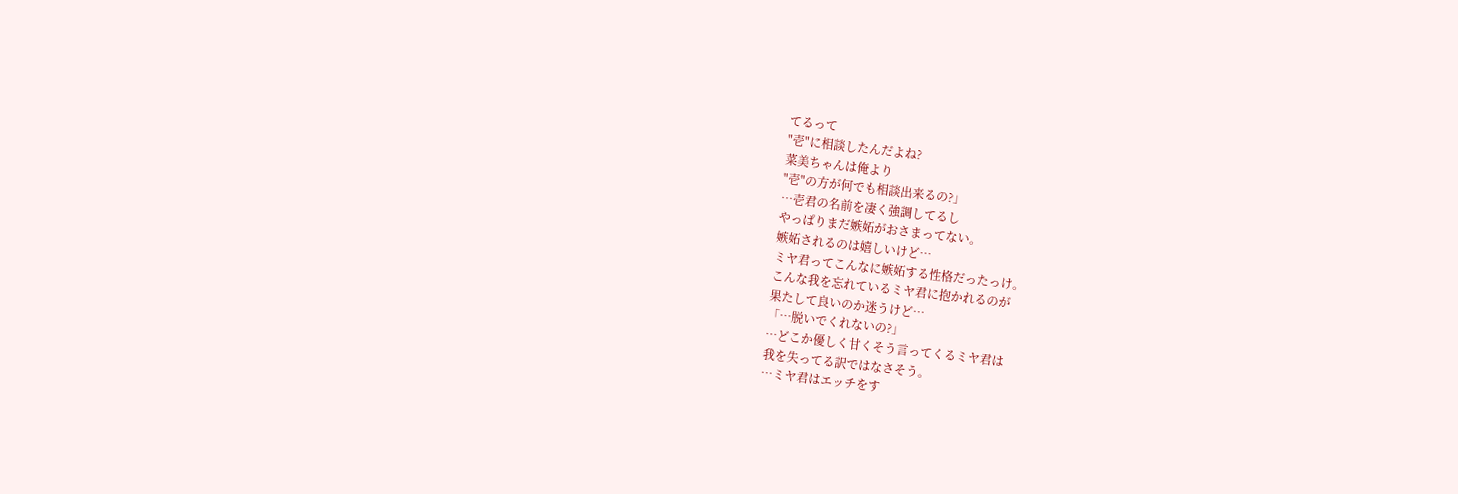てるって
"壱"に相談したんだよね?
菜美ちゃんは俺より
"壱"の方が何でも相談出来るの?」
…壱君の名前を凄く強調してるし
やっぱりまだ嫉妬がおさまってない。
嫉妬されるのは嬉しいけど…
ミヤ君ってこんなに嫉妬する性格だったっけ。
こんな我を忘れているミヤ君に抱かれるのが
果たして良いのか迷うけど…
「…脱いでくれないの?」
…どこか優しく甘くそう言ってくるミヤ君は
我を失ってる訳ではなさそう。
…ミヤ君はエッチをす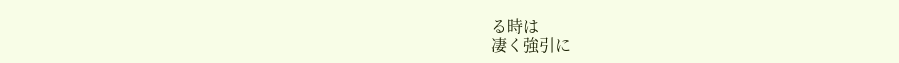る時は
凄く強引に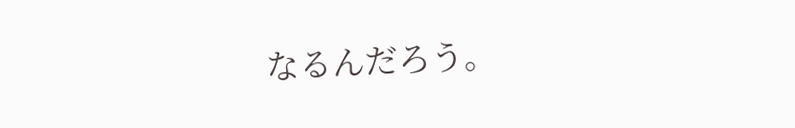なるんだろう。